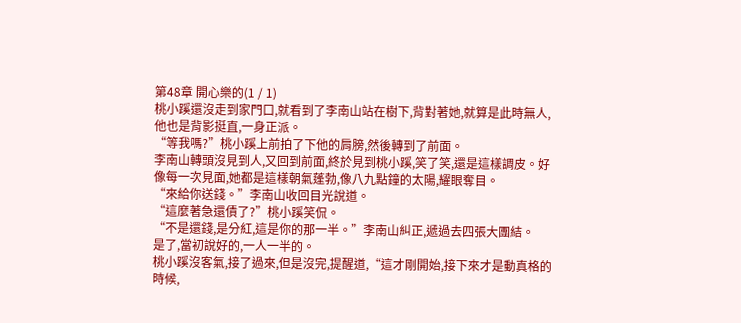第48章 開心樂的(1 / 1)
桃小蹊還沒走到家門口,就看到了李南山站在樹下,背對著她,就算是此時無人,他也是背影挺直,一身正派。
“等我嗎?”桃小蹊上前拍了下他的肩膀,然後轉到了前面。
李南山轉頭沒見到人,又回到前面,終於見到桃小蹊,笑了笑,還是這樣調皮。好像每一次見面,她都是這樣朝氣蓬勃,像八九點鐘的太陽,耀眼奪目。
“來給你送錢。”李南山收回目光說道。
“這麼著急還債了?”桃小蹊笑侃。
“不是還錢,是分紅,這是你的那一半。”李南山糾正,遞過去四張大團結。
是了,當初說好的,一人一半的。
桃小蹊沒客氣,接了過來,但是沒完,提醒道,“這才剛開始,接下來才是動真格的時候,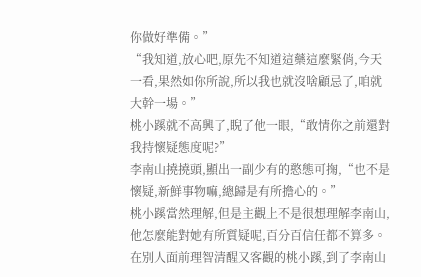你做好準備。”
“我知道,放心吧,原先不知道這藥這麼緊俏,今天一看,果然如你所說,所以我也就沒啥顧忌了,咱就大幹一場。”
桃小蹊就不高興了,睨了他一眼,“敢情你之前還對我持懷疑態度呢?”
李南山撓撓頭,顯出一副少有的憨態可掬,“也不是懷疑,新鮮事物嘛,總歸是有所擔心的。”
桃小蹊當然理解,但是主觀上不是很想理解李南山,他怎麼能對她有所質疑呢,百分百信任都不算多。在別人面前理智清醒又客觀的桃小蹊,到了李南山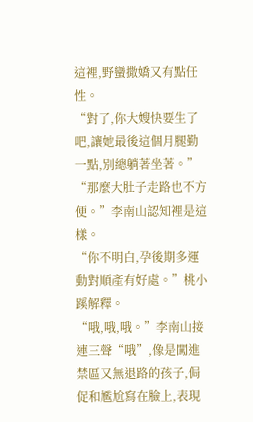這裡,野蠻撒嬌又有點任性。
“對了,你大嫂快要生了吧,讓她最後這個月腿勤一點,別總躺著坐著。”
“那麼大肚子走路也不方便。”李南山認知裡是這樣。
“你不明白,孕後期多運動對順產有好處。”桃小蹊解釋。
“哦,哦,哦。”李南山接連三聲“哦”,像是闖進禁區又無退路的孩子,侷促和尷尬寫在臉上,表現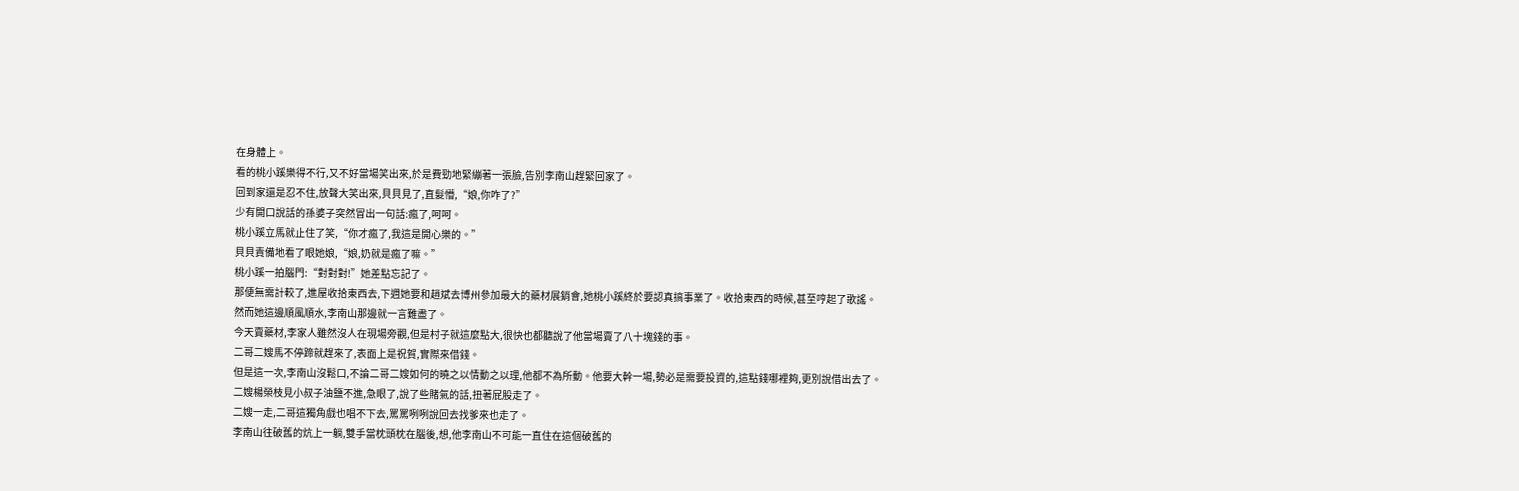在身體上。
看的桃小蹊樂得不行,又不好當場笑出來,於是費勁地緊繃著一張臉,告別李南山趕緊回家了。
回到家還是忍不住,放聲大笑出來,貝貝見了,直髮懵,“娘,你咋了?”
少有開口說話的孫婆子突然冒出一句話:瘋了,呵呵。
桃小蹊立馬就止住了笑,“你才瘋了,我這是開心樂的。”
貝貝責備地看了眼她娘,“娘,奶就是瘋了嘛。”
桃小蹊一拍腦門:“對對對!”她差點忘記了。
那便無需計較了,進屋收拾東西去,下週她要和趙斌去博州參加最大的藥材展銷會,她桃小蹊終於要認真搞事業了。收拾東西的時候,甚至哼起了歌謠。
然而她這邊順風順水,李南山那邊就一言難盡了。
今天賣藥材,李家人雖然沒人在現場旁觀,但是村子就這麼點大,很快也都聽說了他當場賣了八十塊錢的事。
二哥二嫂馬不停蹄就趕來了,表面上是祝賀,實際來借錢。
但是這一次,李南山沒鬆口,不論二哥二嫂如何的曉之以情動之以理,他都不為所動。他要大幹一場,勢必是需要投資的,這點錢哪裡夠,更別說借出去了。
二嫂楊榮枝見小叔子油鹽不進,急眼了,說了些賭氣的話,扭著屁股走了。
二嫂一走,二哥這獨角戲也唱不下去,罵罵咧咧說回去找爹來也走了。
李南山往破舊的炕上一躺,雙手當枕頭枕在腦後,想,他李南山不可能一直住在這個破舊的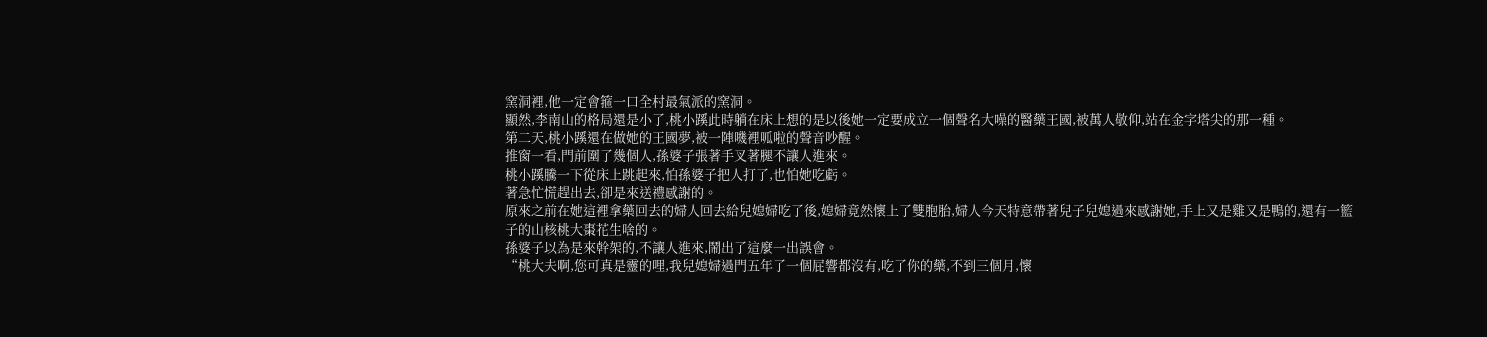窯洞裡,他一定會箍一口全村最氣派的窯洞。
顯然,李南山的格局還是小了,桃小蹊此時躺在床上想的是以後她一定要成立一個聲名大噪的醫藥王國,被萬人敬仰,站在金字塔尖的那一種。
第二天,桃小蹊還在做她的王國夢,被一陣嘰裡呱啦的聲音吵醒。
推窗一看,門前圍了幾個人,孫婆子張著手叉著腿不讓人進來。
桃小蹊騰一下從床上跳起來,怕孫婆子把人打了,也怕她吃虧。
著急忙慌趕出去,卻是來送禮感謝的。
原來之前在她這裡拿藥回去的婦人回去給兒媳婦吃了後,媳婦竟然懷上了雙胞胎,婦人今天特意帶著兒子兒媳過來感謝她,手上又是雞又是鴨的,還有一籃子的山核桃大棗花生啥的。
孫婆子以為是來幹架的,不讓人進來,鬧出了這麼一出誤會。
“桃大夫啊,您可真是靈的哩,我兒媳婦過門五年了一個屁響都沒有,吃了你的藥,不到三個月,懷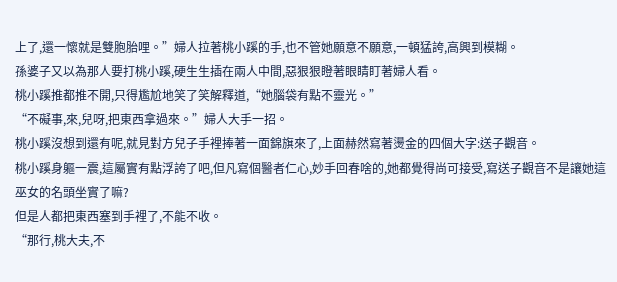上了,還一懷就是雙胞胎哩。”婦人拉著桃小蹊的手,也不管她願意不願意,一頓猛誇,高興到模糊。
孫婆子又以為那人要打桃小蹊,硬生生插在兩人中間,惡狠狠瞪著眼睛盯著婦人看。
桃小蹊推都推不開,只得尷尬地笑了笑解釋道,“她腦袋有點不靈光。”
“不礙事,來,兒呀,把東西拿過來。”婦人大手一招。
桃小蹊沒想到還有呢,就見對方兒子手裡捧著一面錦旗來了,上面赫然寫著燙金的四個大字:送子觀音。
桃小蹊身軀一震,這屬實有點浮誇了吧,但凡寫個醫者仁心,妙手回春啥的,她都覺得尚可接受,寫送子觀音不是讓她這巫女的名頭坐實了嘛?
但是人都把東西塞到手裡了,不能不收。
“那行,桃大夫,不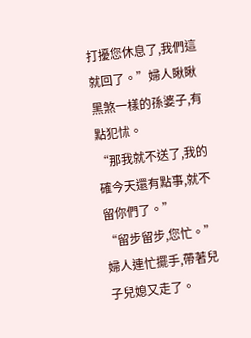打擾您休息了,我們這就回了。”婦人瞅瞅黑煞一樣的孫婆子,有點犯怵。
“那我就不送了,我的確今天還有點事,就不留你們了。”
“留步留步,您忙。”婦人連忙擺手,帶著兒子兒媳又走了。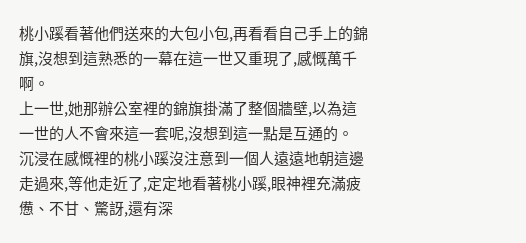桃小蹊看著他們送來的大包小包,再看看自己手上的錦旗,沒想到這熟悉的一幕在這一世又重現了,感慨萬千啊。
上一世,她那辦公室裡的錦旗掛滿了整個牆壁,以為這一世的人不會來這一套呢,沒想到這一點是互通的。
沉浸在感慨裡的桃小蹊沒注意到一個人遠遠地朝這邊走過來,等他走近了,定定地看著桃小蹊,眼神裡充滿疲憊、不甘、驚訝,還有深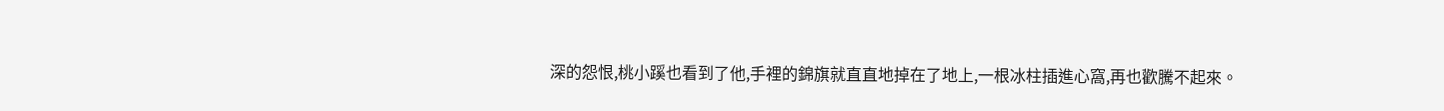深的怨恨,桃小蹊也看到了他,手裡的錦旗就直直地掉在了地上,一根冰柱插進心窩,再也歡騰不起來。